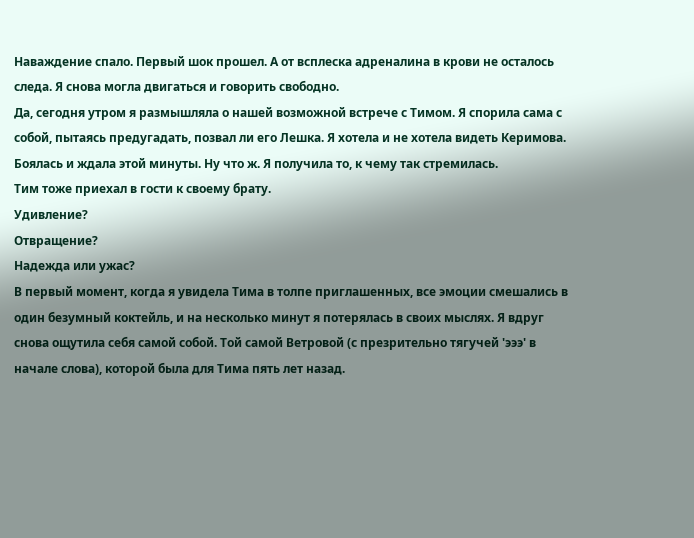Наваждение спало. Первый шок прошел. А от всплеска адреналина в крови не осталось следа. Я снова могла двигаться и говорить свободно.
Да, сегодня утром я размышляла о нашей возможной встрече с Тимом. Я спорила сама с собой, пытаясь предугадать, позвал ли его Лешка. Я хотела и не хотела видеть Керимова. Боялась и ждала этой минуты. Ну что ж. Я получила то, к чему так стремилась.
Тим тоже приехал в гости к своему брату.
Удивление?
Отвращение?
Надежда или ужас?
В первый момент, когда я увидела Тима в толпе приглашенных, все эмоции смешались в один безумный коктейль, и на несколько минут я потерялась в своих мыслях. Я вдруг снова ощутила себя самой собой. Той самой Ветровой (с презрительно тягучей 'эээ' в начале слова), которой была для Тима пять лет назад.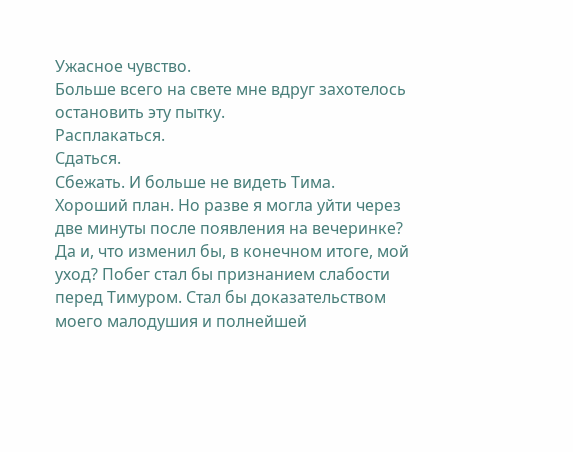Ужасное чувство.
Больше всего на свете мне вдруг захотелось остановить эту пытку.
Расплакаться.
Сдаться.
Сбежать. И больше не видеть Тима.
Хороший план. Но разве я могла уйти через две минуты после появления на вечеринке? Да и, что изменил бы, в конечном итоге, мой уход? Побег стал бы признанием слабости перед Тимуром. Стал бы доказательством моего малодушия и полнейшей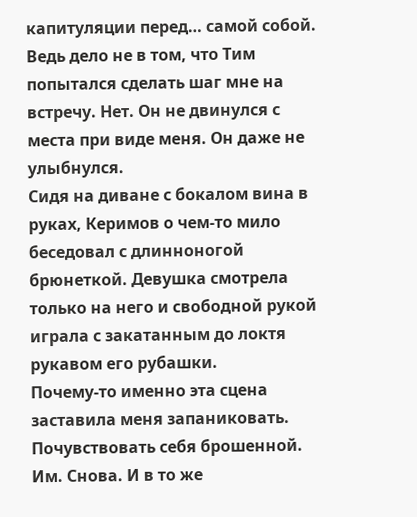капитуляции перед… самой собой.
Ведь дело не в том, что Тим попытался сделать шаг мне на встречу. Нет. Он не двинулся с места при виде меня. Он даже не улыбнулся.
Сидя на диване с бокалом вина в руках, Керимов о чем-то мило беседовал с длинноногой брюнеткой. Девушка смотрела только на него и свободной рукой играла с закатанным до локтя рукавом его рубашки.
Почему-то именно эта сцена заставила меня запаниковать. Почувствовать себя брошенной. Им. Снова. И в то же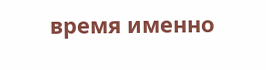время именно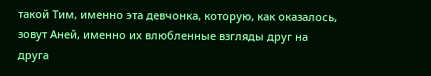такой Тим, именно эта девчонка, которую, как оказалось, зовут Аней, именно их влюбленные взгляды друг на друга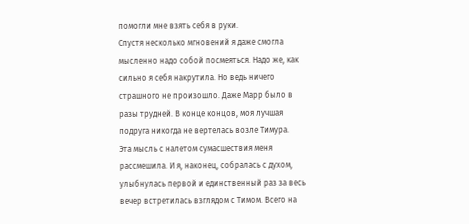помогли мне взять себя в руки.
Спустя несколько мгновений я даже смогла мысленно надо собой посмеяться. Надо же, как сильно я себя накрутила. Но ведь ничего страшного не произошло. Даже Марр было в разы трудней. В конце концов, моя лучшая подруга никогда не вертелась возле Тимура.
Эта мысль с налетом сумасшествия меня рассмешила. И я, наконец, собралась с духом, улыбнулась первой и единственный раз за весь вечер встретилась взглядом с Тимом. Всего на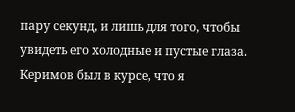пару секунд, и лишь для того, чтобы увидеть его холодные и пустые глаза. Керимов был в курсе, что я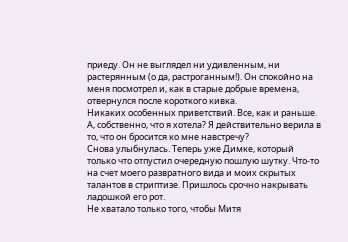приеду. Он не выглядел ни удивленным, ни растерянным (о да, растроганным!). Он спокойно на меня посмотрел и, как в старые добрые времена, отвернулся после короткого кивка.
Никаких особенных приветствий. Все, как и раньше. А, собственно, что я хотела? Я действительно верила в то, что он бросится ко мне навстречу?
Снова улыбнулась. Теперь уже Димке, который только что отпустил очередную пошлую шутку. Что-то на счет моего развратного вида и моих скрытых талантов в стриптизе. Пришлось срочно накрывать ладошкой его рот.
Не хватало только того, чтобы Митя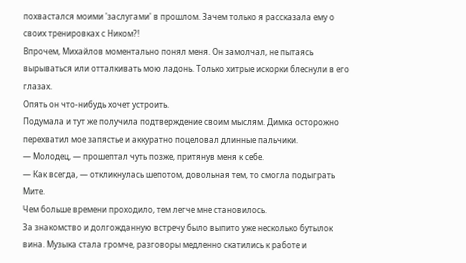похвастался моими 'заслугами' в прошлом. Зачем только я рассказала ему о своих тренировках с Ником?!
Впрочем, Михайлов моментально понял меня. Он замолчал, не пытаясь вырываться или отталкивать мою ладонь. Только хитрые искорки блеснули в его глазах.
Опять он что-нибудь хочет устроить.
Подумала и тут же получила подтверждение своим мыслям. Димка осторожно перехватил мое запястье и аккуратно поцеловал длинные пальчики.
— Молодец, — прошептал чуть позже, притянув меня к себе.
— Как всегда, — откликнулась шепотом, довольная тем, то смогла подыграть Мите.
Чем больше времени проходило, тем легче мне становилось.
За знакомство и долгожданную встречу было выпито уже несколько бутылок вина. Музыка стала громче, разговоры медленно скатились к работе и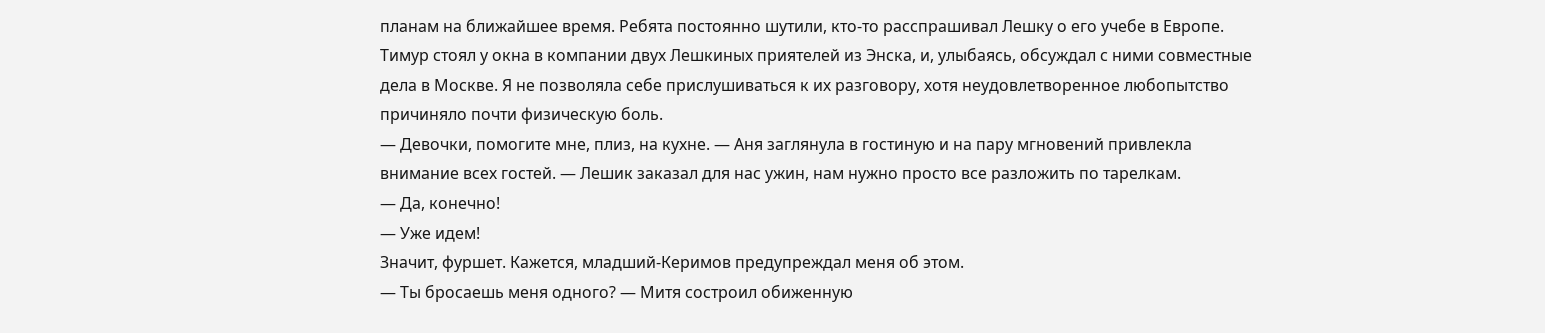планам на ближайшее время. Ребята постоянно шутили, кто-то расспрашивал Лешку о его учебе в Европе.
Тимур стоял у окна в компании двух Лешкиных приятелей из Энска, и, улыбаясь, обсуждал с ними совместные дела в Москве. Я не позволяла себе прислушиваться к их разговору, хотя неудовлетворенное любопытство причиняло почти физическую боль.
— Девочки, помогите мне, плиз, на кухне. — Аня заглянула в гостиную и на пару мгновений привлекла внимание всех гостей. — Лешик заказал для нас ужин, нам нужно просто все разложить по тарелкам.
— Да, конечно!
— Уже идем!
Значит, фуршет. Кажется, младший-Керимов предупреждал меня об этом.
— Ты бросаешь меня одного? — Митя состроил обиженную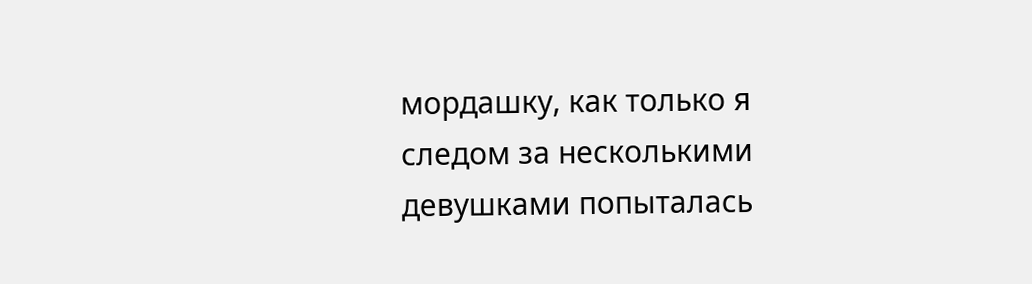мордашку, как только я следом за несколькими девушками попыталась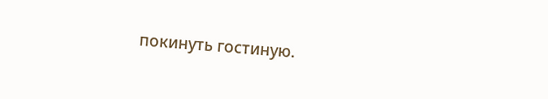покинуть гостиную.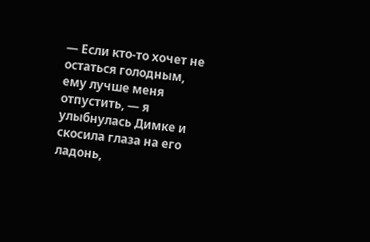— Если кто-то хочет не остаться голодным, ему лучше меня отпустить, — я улыбнулась Димке и скосила глаза на его ладонь,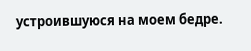устроившуюся на моем бедре.